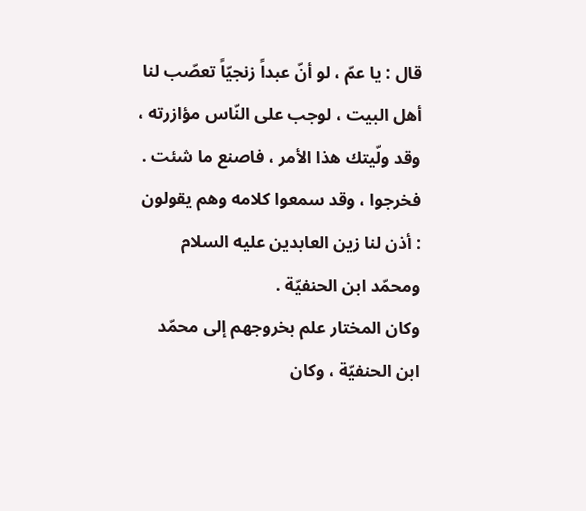قال : يا عمّ ، لو أنّ عبداً زنجيّاً تعصّب لنا أهل البيت ، لوجب على النّاس مؤازرته ، وقد ولّيتك هذا الأمر ، فاصنع ما شئت .
فخرجوا ، وقد سمعوا كلامه وهم يقولون : أذن لنا زين العابدين عليه السلام ومحمّد ابن الحنفيّة .
وكان المختار علم بخروجهم إلى محمّد ابن الحنفيّة ، وكان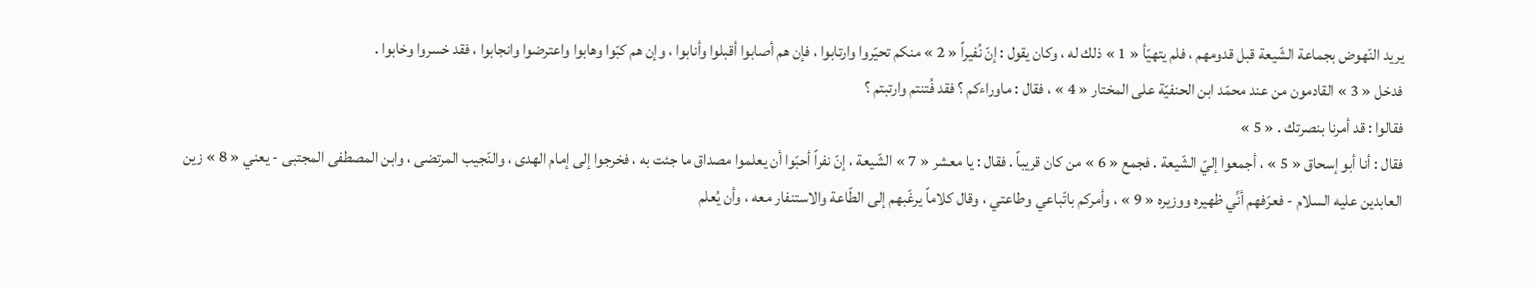يريد النّهوض بجماعة الشّيعة قبل قدومهم ، فلم يتهيّأ « 1 » ذلك له ، وكان يقول : إنّ نُفيراً « 2 » منكم تحيّروا وارتابوا ، فإن هم أصابوا أقبلوا وأنابوا ، وإن هم كبّوا وهابوا واعترضوا وانجابوا ، فقد خسروا وخابوا .
فدخل « 3 » القادمون من عند محمّد ابن الحنفيّة على المختار « 4 » ، فقال : ماوراءكم ؟ فقد فُتنتم وارتبتم ؟
فقالوا : قد أمرنا بنصرتك . « 5 »
فقال : أنا أبو إسحاق « 5 » ، أجمعوا إليّ الشّيعة . فجمع « 6 » من كان قريباً . فقال : يا معشر « 7 » الشّيعة ، إنّ نفراً أحبّوا أن يعلموا مصداق ما جئت به ، فخرجوا إلى إمام الهدى ، والنّجيب المرتضى ، وابن المصطفى المجتبى - يعني « 8 » زين العابدين عليه السلام - فعرّفهم أنِّي ظهيره ووزيره « 9 » ، وأمركم باتّباعي وطاعتي ، وقال كلاماً يرغّبهم إلى الطّاعة والاستنفار معه ، وأن يُعلم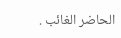الحاضر الغائب .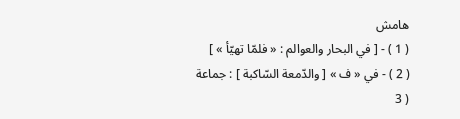هامش
( 1 ) - [ في البحار والعوالم : « فلمّا تهيّأ » ]
( 2 ) - في « ف » [ والدّمعة السّاكبة ] : جماعة
( 3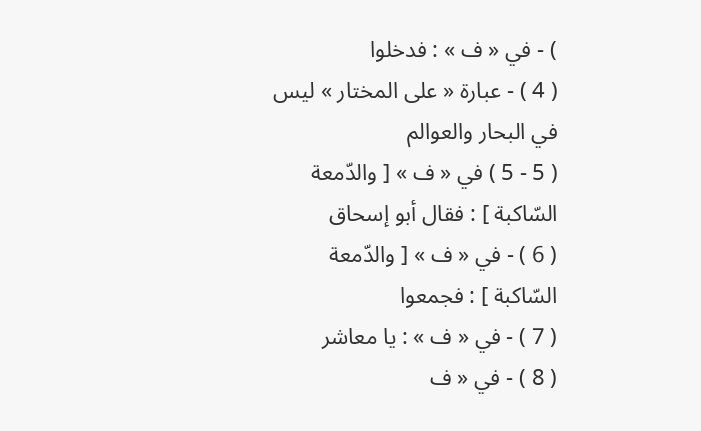) - في « ف » : فدخلوا
( 4 ) - عبارة « على المختار » ليس في البحار والعوالم
( 5 - 5 ) في « ف » [ والدّمعة السّاكبة ] : فقال أبو إسحاق
( 6 ) - في « ف » [ والدّمعة السّاكبة ] : فجمعوا
( 7 ) - في « ف » : يا معاشر
( 8 ) - في « ف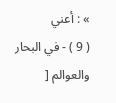» : أعني
( 9 ) - في البحار والعوالم [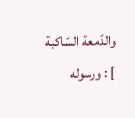والدّمعة السّاكبة ] : ورسوله